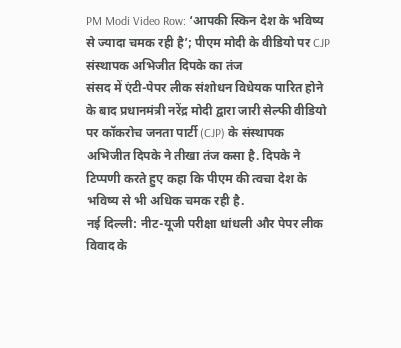PM Modi Video Row: ‘आपकी स्किन देश के भविष्य से ज्यादा चमक रही है’; पीएम मोदी के वीडियो पर CJP संस्थापक अभिजीत दिपके का तंज
संसद में एंटी-पेपर लीक संशोधन विधेयक पारित होने के बाद प्रधानमंत्री नरेंद्र मोदी द्वारा जारी सेल्फी वीडियो पर कॉकरोच जनता पार्टी (CJP) के संस्थापक अभिजीत दिपके ने तीखा तंज कसा है. दिपके ने टिप्पणी करते हुए कहा कि पीएम की त्वचा देश के भविष्य से भी अधिक चमक रही है.
नई दिल्ली: नीट-यूजी परीक्षा धांधली और पेपर लीक विवाद के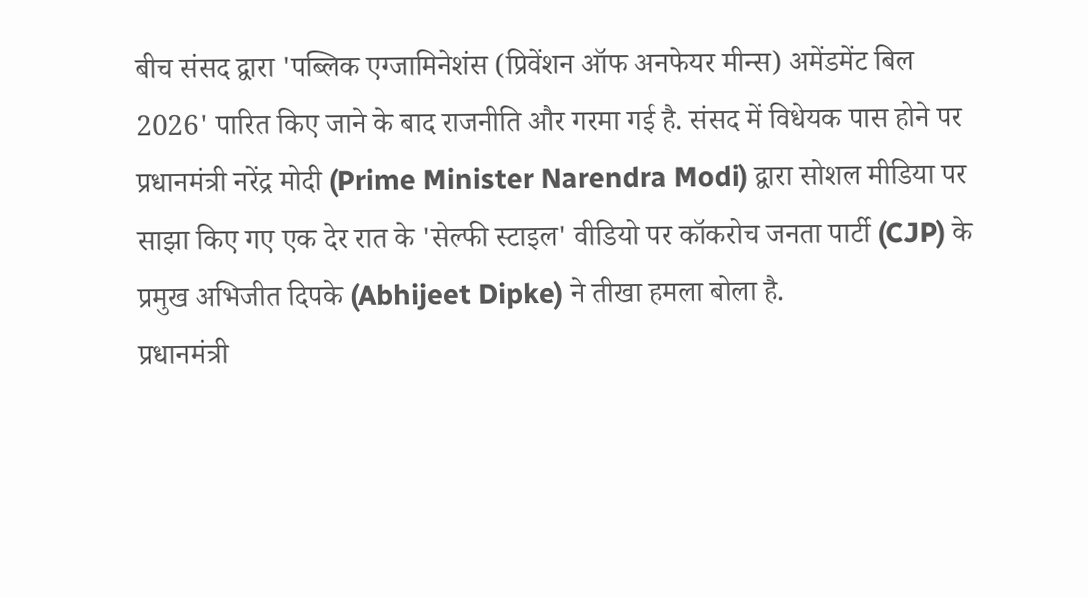बीच संसद द्वारा 'पब्लिक एग्जामिनेशंस (प्रिवेंशन ऑफ अनफेयर मीन्स) अमेंडमेंट बिल 2026' पारित किए जाने के बाद राजनीति और गरमा गई है. संसद में विधेयक पास होने पर प्रधानमंत्री नरेंद्र मोदी (Prime Minister Narendra Modi) द्वारा सोशल मीडिया पर साझा किए गए एक देर रात के 'सेल्फी स्टाइल' वीडियो पर कॉकरोच जनता पार्टी (CJP) के प्रमुख अभिजीत दिपके (Abhijeet Dipke) ने तीखा हमला बोला है.
प्रधानमंत्री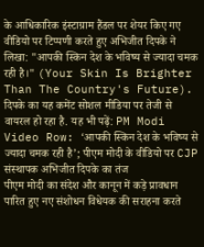के आधिकारिक इंस्टाग्राम हैंडल पर शेयर किए गए वीडियो पर टिप्पणी करते हुए अभिजीत दिपके ने लिखा: "आपकी स्किन देश के भविष्य से ज्यादा चमक रही है।" (Your Skin Is Brighter Than The Country's Future). दिपके का यह कमेंट सोशल मीडिया पर तेजी से वायरल हो रहा है. यह भी पढ़ें: PM Modi Video Row: ‘आपकी स्किन देश के भविष्य से ज्यादा चमक रही है’; पीएम मोदी के वीडियो पर CJP संस्थापक अभिजीत दिपके का तंज
पीएम मोदी का संदेश और कानून में कड़े प्रावधान
पारित हुए नए संशोधन विधेयक की सराहना करते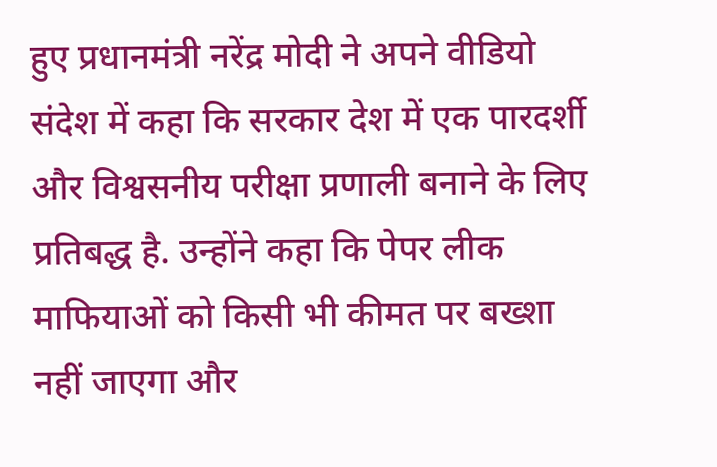हुए प्रधानमंत्री नरेंद्र मोदी ने अपने वीडियो संदेश में कहा कि सरकार देश में एक पारदर्शी और विश्वसनीय परीक्षा प्रणाली बनाने के लिए प्रतिबद्ध है. उन्होंने कहा कि पेपर लीक माफियाओं को किसी भी कीमत पर बख्शा नहीं जाएगा और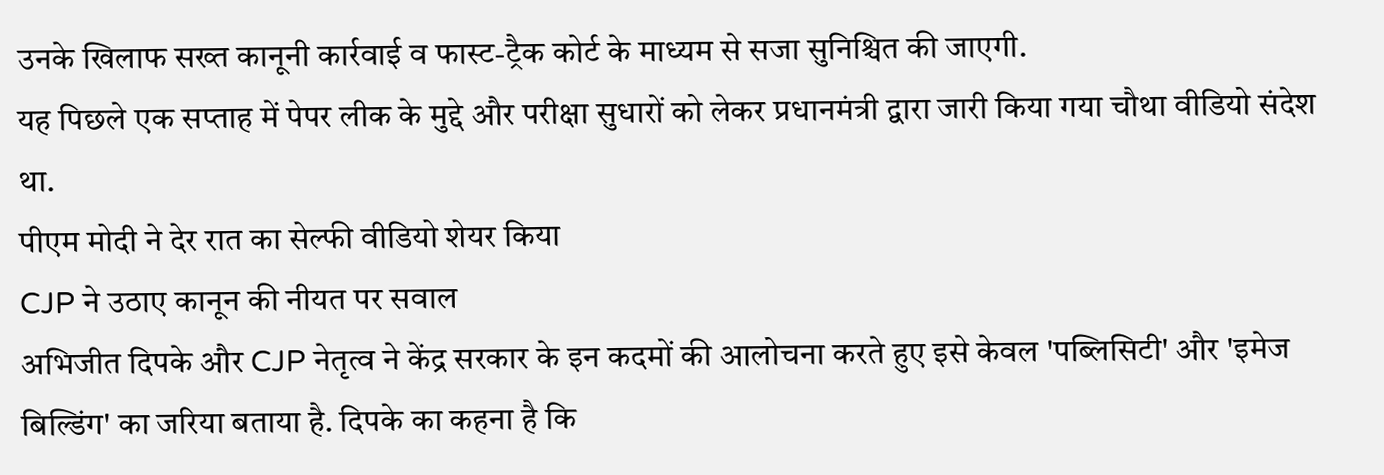उनके खिलाफ सख्त कानूनी कार्रवाई व फास्ट-ट्रैक कोर्ट के माध्यम से सजा सुनिश्चित की जाएगी.
यह पिछले एक सप्ताह में पेपर लीक के मुद्दे और परीक्षा सुधारों को लेकर प्रधानमंत्री द्वारा जारी किया गया चौथा वीडियो संदेश था.
पीएम मोदी ने देर रात का सेल्फी वीडियो शेयर किया
CJP ने उठाए कानून की नीयत पर सवाल
अभिजीत दिपके और CJP नेतृत्व ने केंद्र सरकार के इन कदमों की आलोचना करते हुए इसे केवल 'पब्लिसिटी' और 'इमेज बिल्डिंग' का जरिया बताया है. दिपके का कहना है कि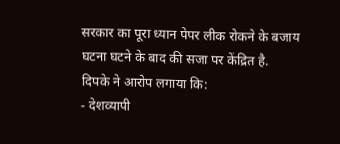सरकार का पूरा ध्यान पेपर लीक रोकने के बजाय घटना घटने के बाद की सजा पर केंद्रित है.
दिपके ने आरोप लगाया कि:
- देशव्यापी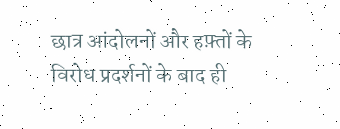छात्र आंदोलनों और हफ़्तों के विरोध प्रदर्शनों के बाद ही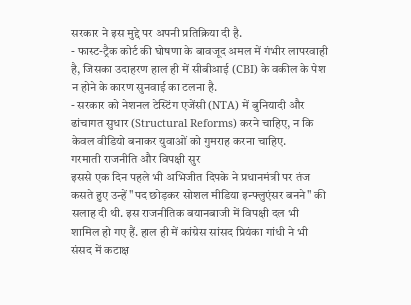सरकार ने इस मुद्दे पर अपनी प्रतिक्रिया दी है.
- फास्ट-ट्रैक कोर्ट की घोषणा के बावजूद अमल में गंभीर लापरवाही है, जिसका उदाहरण हाल ही में सीबीआई (CBI) के वकील के पेश न होने के कारण सुनवाई का टलना है.
- सरकार को नेशनल टेस्टिंग एजेंसी (NTA) में बुनियादी और ढांचागत सुधार (Structural Reforms) करने चाहिए, न कि केवल वीडियो बनाकर युवाओं को गुमराह करना चाहिए.
गरमाती राजनीति और विपक्षी सुर
इससे एक दिन पहले भी अभिजीत दिपके ने प्रधानमंत्री पर तंज कसते हुए उन्हें "पद छोड़कर सोशल मीडिया इन्फ्लुएंसर बनने" की सलाह दी थी. इस राजनीतिक बयानबाजी में विपक्षी दल भी शामिल हो गए हैं. हाल ही में कांग्रेस सांसद प्रियंका गांधी ने भी संसद में कटाक्ष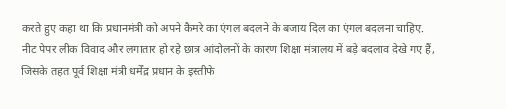करते हुए कहा था कि प्रधानमंत्री को अपने कैमरे का एंगल बदलने के बजाय दिल का एंगल बदलना चाहिए.
नीट पेपर लीक विवाद और लगातार हो रहे छात्र आंदोलनों के कारण शिक्षा मंत्रालय में बड़े बदलाव देखे गए हैं, जिसके तहत पूर्व शिक्षा मंत्री धर्मेंद्र प्रधान के इस्तीफे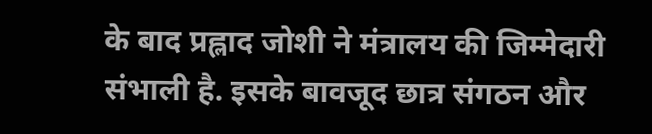के बाद प्रह्लाद जोशी ने मंत्रालय की जिम्मेदारी संभाली है. इसके बावजूद छात्र संगठन और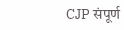CJP संपूर्ण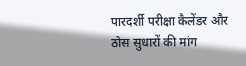पारदर्शी परीक्षा कैलेंडर और ठोस सुधारों की मांग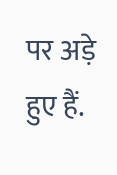पर अड़े हुए हैं.